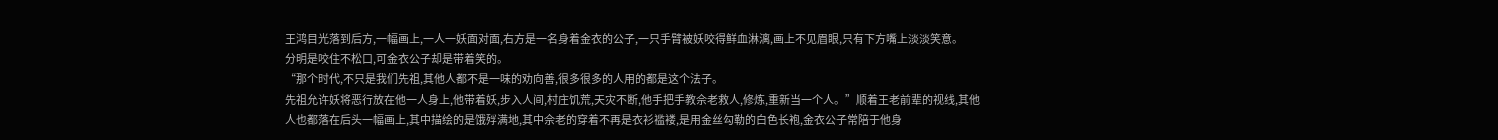王鸿目光落到后方,一幅画上,一人一妖面对面,右方是一名身着金衣的公子,一只手臂被妖咬得鲜血淋漓,画上不见眉眼,只有下方嘴上淡淡笑意。
分明是咬住不松口,可金衣公子却是带着笑的。
“那个时代,不只是我们先祖,其他人都不是一味的劝向善,很多很多的人用的都是这个法子。
先祖允许妖将恶行放在他一人身上,他带着妖,步入人间,村庄饥荒,天灾不断,他手把手教佘老救人,修炼,重新当一个人。”顺着王老前辈的视线,其他人也都落在后头一幅画上,其中描绘的是饿殍满地,其中佘老的穿着不再是衣衫褴褛,是用金丝勾勒的白色长袍,金衣公子常陪于他身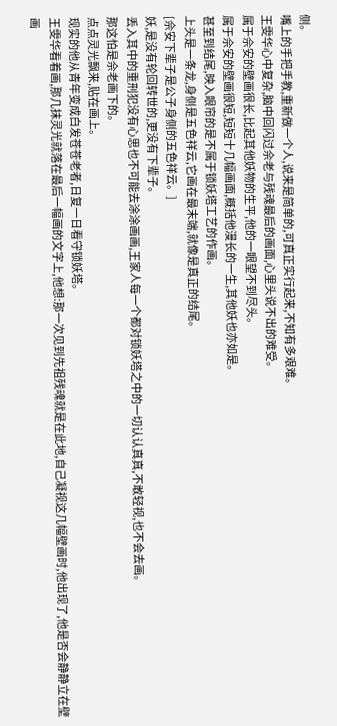侧。
嘴上的手把手教,重新做一个人,说来是简单的,可真正实行起来,不知有多艰难。
王雯华心中复杂,脑中回闪过佘老与残魂最后的画面,心里头说不出的难受。
属于佘安的壁画很长,比起其他妖物的生平,他的一眼望不到尽头。
属于佘安的壁画很短,短短十几幅画面,概括他漫长的一生,其他妖也亦如是。
甚至到结尾,映入眼帘的是不属于锁妖塔工艺的作画。
上头是一条龙,身侧是五色祥云,它画在最末端,就像是真正的结尾。
[佘安下辈子是公子身侧的五色祥云。]
妖,是没有轮回转世的,更没有下辈子。
丢入其中的重刑犯没有心思也不可能去涂涂画画,王家人每一个都对锁妖塔之中的一切认认真真,不敢轻视,也不会去画。
那这怕是佘老画下的。
点点灵光飘来,贴在画上。
现实的他从青年变成白发苍苍老者,日复一日看守锁妖塔。
王雯华看着画,那几抹灵光就落在最后一幅画的文字上,他想:那一次见到先祖残魂就是在此地,自己凝视这几幅壁画时,他出现了,他是否会静静立在壁画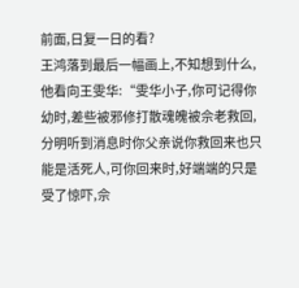前面,日复一日的看?
王鸿落到最后一幅画上,不知想到什么,他看向王雯华:“雯华小子,你可记得你幼时,差些被邪修打散魂魄被佘老救回,分明听到消息时你父亲说你救回来也只能是活死人,可你回来时,好端端的只是受了惊吓,佘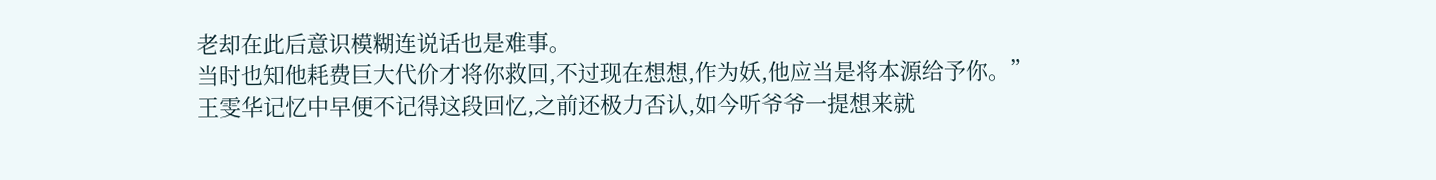老却在此后意识模糊连说话也是难事。
当时也知他耗费巨大代价才将你救回,不过现在想想,作为妖,他应当是将本源给予你。”
王雯华记忆中早便不记得这段回忆,之前还极力否认,如今听爷爷一提想来就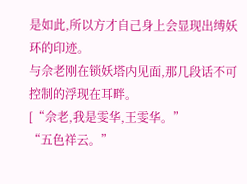是如此,所以方才自己身上会显现出缚妖环的印迹。
与佘老刚在锁妖塔内见面,那几段话不可控制的浮现在耳畔。
[“佘老,我是雯华,王雯华。”
“五色祥云。”